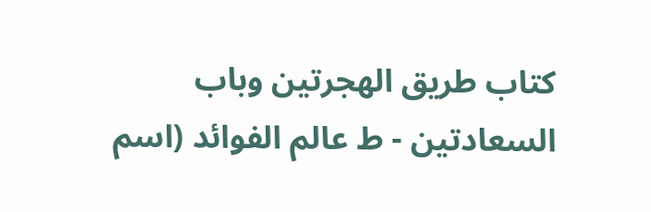كتاب طريق الهجرتين وباب السعادتين - ط عالم الفوائد (اسم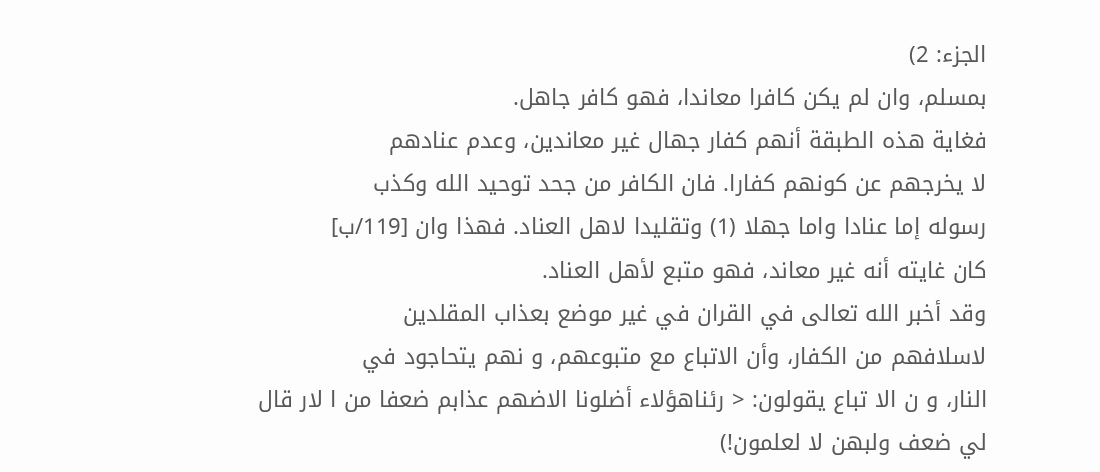الجزء: 2)
بمسلم، وان لم يكن كافرا معاندا، فهو كافر جاهل.
فغاية هذه الطبقة أنهم كفار جهال غير معاندين، وعدم عنادهم
لا يخرجهم عن كونهم كفارا. فان الكافر من جحد توحيد الله وكذب
رسوله إما عنادا واما جهلا (1) وتقليدا لاهل العناد. فهذا وان [119/ب]
كان غايته أنه غير معاند، فهو متبع لأهل العناد.
وقد أخبر الله تعالى في القران في غير موضع بعذاب المقلدين
لاسلافهم من الكفار، وأن الاتباع مع متبوعهم، و نهم يتحاجود في
النار، و ن الا تباع يقولون: < رئناهؤلاء أضلونا الاضهم عذابم ضعفا من ا لار قال
لي ضعف ولبهن لا لعلمون!)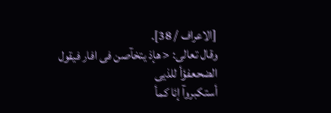[الاعراف / 38].
وقال تعالى: < هإذ يتخآصن فى افار فيقول الضحعفؤأ للذيى
أستكبروآ إئا كمأ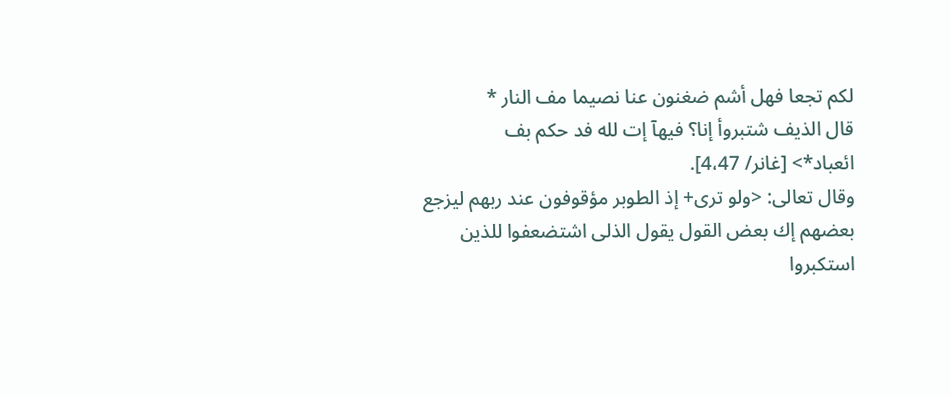لكم تجعا فهل أشم ضغنون عنا نصيما مف النار *
قال الذيف شتبروأ إنا؟ فيهآ إت لله فد حكم بف
ائعباد*> [غانر/ 4،47].
وقال تعالى: <ولو ترى+ إذ الطوبر مؤقوفون عند ربهم ليزجع
بعضهم إك بعض القول يقول الذلى اشتضعفوا للذين استكبروا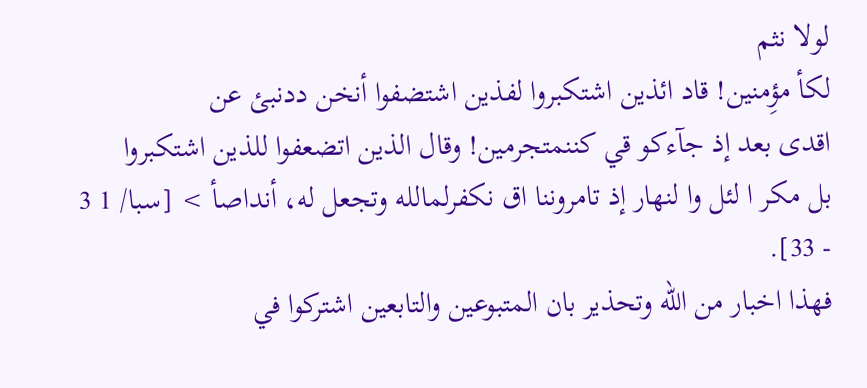لولا نثم
لكأ مؤِمنين! قاد ائذين اشتكبروا لفذين اشتضفوا أنخن ددنبئ عن
اقدى بعد إذ جآءكو قي كننمتجرمين! وقال الذين اتضعفوا للذين اشتكبروا
بل مكر ا لئل وا لنهار إذ تامروننا اق نكفرلمالله وتجعل له، أنداصأ > [سبا/ 1 3 - 33].
فهذا اخبار من الله وتحذير بان المتبوعين والتابعين اشتركوا في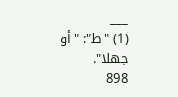___
(1) "ط": "أو جهلا".
898